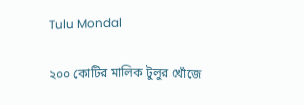Tulu Mondal

২০০ কোটির মালিক টুলুর খোঁজে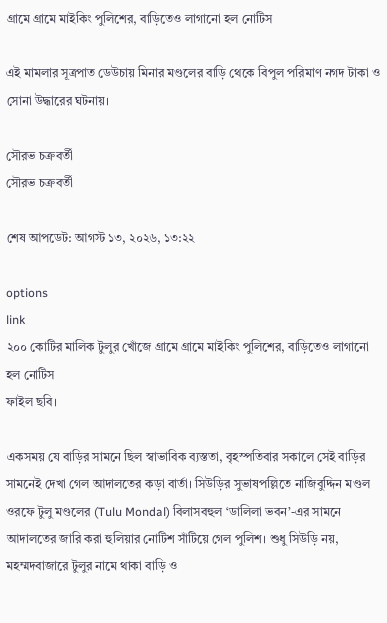গ্রামে গ্রামে মাইকিং পুলিশের, বাড়িতেও লাগানো হল নোটিস

এই মামলার সূত্রপাত ডেউচায় মিনার মণ্ডলের বাড়ি থেকে বিপুল পরিমাণ নগদ টাকা ও সোনা উদ্ধারের ঘটনায়।

সৌরভ চক্রবর্তী
সৌরভ চক্রবর্তী

শেষ আপডেট: আগস্ট ১৩, ২০২৬, ১৩:২২

options
link
২০০ কোটির মালিক টুলুর খোঁজে গ্রামে গ্রামে মাইকিং পুলিশের, বাড়িতেও লাগানো হল নোটিস
ফাইল ছবি।

একসময় যে বাড়ির সামনে ছিল স্বাভাবিক ব্যস্ততা, বৃহস্পতিবার সকালে সেই বাড়ির সামনেই দেখা গেল আদালতের কড়া বার্তা। সিউড়ির সুভাষপল্লিতে নাজিবুদ্দিন মণ্ডল ওরফে টুলু মণ্ডলের (Tulu Mondal) বিলাসবহুল ‘ডালিলা ভবন’-এর সামনে আদালতের জারি করা হুলিয়ার নোটিশ সাঁটিয়ে গেল পুলিশ। শুধু সিউড়ি নয়, মহম্মদবাজারে টুলুর নামে থাকা বাড়ি ও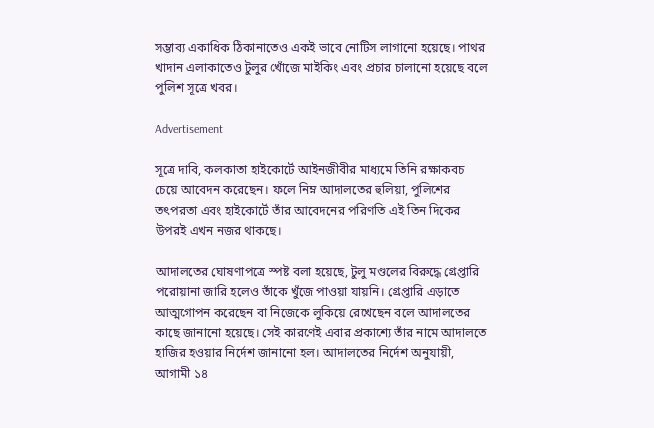সম্ভাব্য একাধিক ঠিকানাতেও একই ভাবে নোটিস লাগানো হয়েছে। পাথর খাদান এলাকাতেও টুলুর খোঁজে মাইকিং এবং প্রচার চালানো হয়েছে বলে পুলিশ সূত্রে খবর।

Advertisement

সূত্রে দাবি, কলকাতা হাইকোর্টে আইনজীবীর মাধ্যমে তিনি রক্ষাকবচ চেয়ে আবেদন করেছেন। ফলে নিম্ন আদালতের হুলিয়া, পুলিশের তৎপরতা এবং হাইকোর্টে তাঁর আবেদনের পরিণতি এই তিন দিকের উপরই এখন নজর থাকছে।

আদালতের ঘোষণাপত্রে স্পষ্ট বলা হয়েছে, টুলু মণ্ডলের বিরুদ্ধে গ্রেপ্তারি পরোয়ানা জারি হলেও তাঁকে খুঁজে পাওয়া যায়নি। গ্রেপ্তারি এড়াতে আত্মগোপন করেছেন বা নিজেকে লুকিয়ে রেখেছেন বলে আদালতের কাছে জানানো হয়েছে। সেই কারণেই এবার প্রকাশ্যে তাঁর নামে আদালতে হাজির হওয়ার নির্দেশ জানানো হল। আদালতের নির্দেশ অনুযায়ী, আগামী ১৪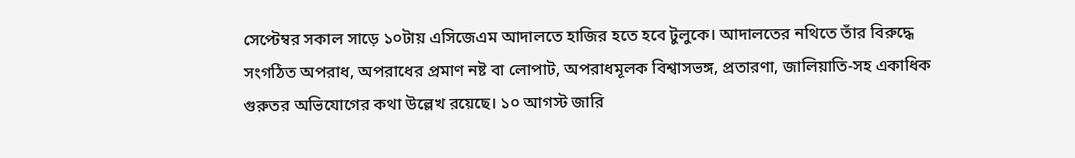সেপ্টেম্বর সকাল সাড়ে ১০টায় এসিজেএম আদালতে হাজির হতে হবে টুলুকে। আদালতের নথিতে তাঁর বিরুদ্ধে সংগঠিত অপরাধ, অপরাধের প্রমাণ নষ্ট বা লোপাট, অপরাধমূলক বিশ্বাসভঙ্গ, প্রতারণা, জালিয়াতি-সহ একাধিক গুরুতর অভিযোগের কথা উল্লেখ রয়েছে। ১০ আগস্ট জারি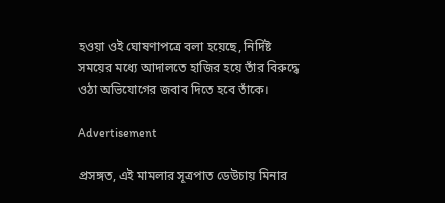হওয়া ওই ঘোষণাপত্রে বলা হয়েছে, নির্দিষ্ট সময়ের মধ্যে আদালতে হাজির হয়ে তাঁর বিরুদ্ধে ওঠা অভিযোগের জবাব দিতে হবে তাঁকে।

Advertisement

প্রসঙ্গত, এই মামলার সূত্রপাত ডেউচায় মিনার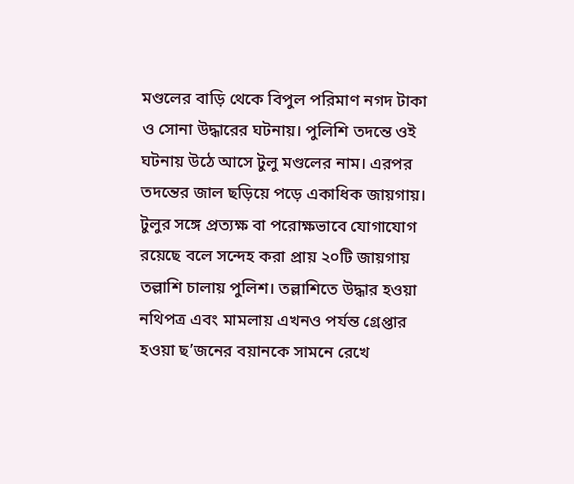মণ্ডলের বাড়ি থেকে বিপুল পরিমাণ নগদ টাকা ও সোনা উদ্ধারের ঘটনায়। পুলিশি তদন্তে ওই ঘটনায় উঠে আসে টুলু মণ্ডলের নাম। এরপর তদন্তের জাল ছড়িয়ে পড়ে একাধিক জায়গায়। টুলুর সঙ্গে প্রত্যক্ষ বা পরোক্ষভাবে যোগাযোগ রয়েছে বলে সন্দেহ করা প্রায় ২০টি জায়গায় তল্লাশি চালায় পুলিশ। তল্লাশিতে উদ্ধার হওয়া নথিপত্র এবং মামলায় এখনও পর্যন্ত গ্রেপ্তার হওয়া ছ’জনের বয়ানকে সামনে রেখে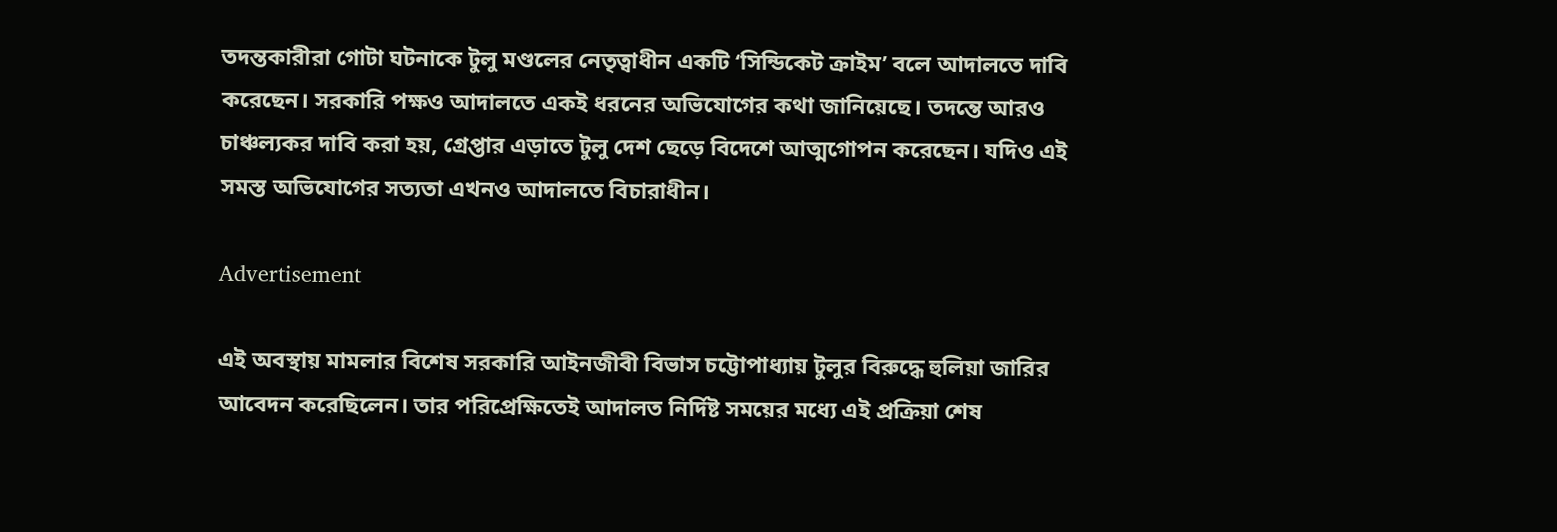তদন্তকারীরা গোটা ঘটনাকে টুলু মণ্ডলের নেতৃত্বাধীন একটি ‘সিন্ডিকেট ক্রাইম’ বলে আদালতে দাবি করেছেন। সরকারি পক্ষও আদালতে একই ধরনের অভিযোগের কথা জানিয়েছে। তদন্তে আরও চাঞ্চল্যকর দাবি করা হয়, গ্রেপ্তার এড়াতে টুলু দেশ ছেড়ে বিদেশে আত্মগোপন করেছেন। যদিও এই সমস্ত অভিযোগের সত্যতা এখনও আদালতে বিচারাধীন।

Advertisement

এই অবস্থায় মামলার বিশেষ সরকারি আইনজীবী বিভাস চট্টোপাধ্যায় টুলুর বিরুদ্ধে হুলিয়া জারির আবেদন করেছিলেন। তার পরিপ্রেক্ষিতেই আদালত নির্দিষ্ট সময়ের মধ্যে এই প্রক্রিয়া শেষ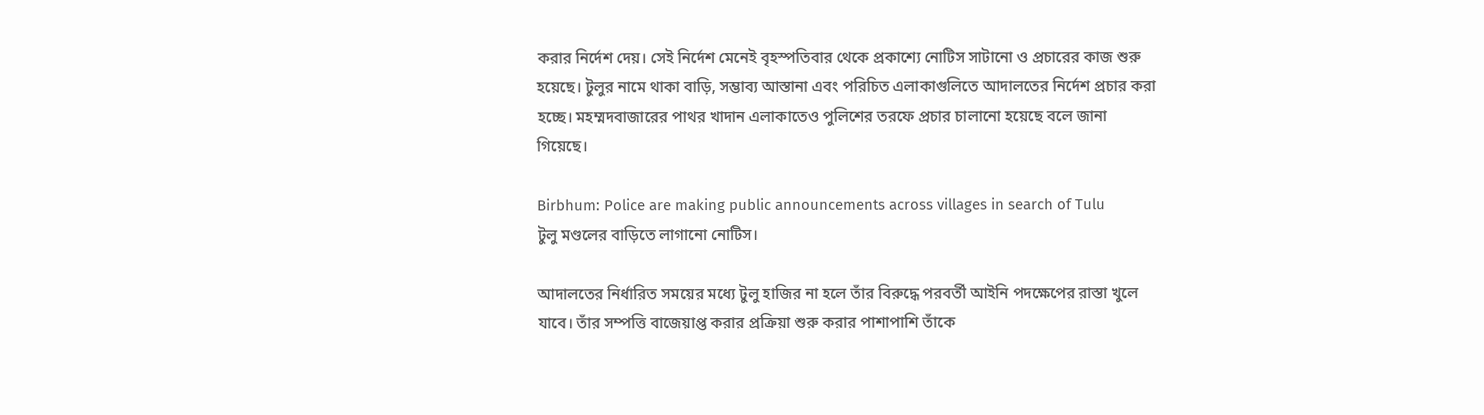করার নির্দেশ দেয়। সেই নির্দেশ মেনেই বৃহস্পতিবার থেকে প্রকাশ্যে নোটিস সাটানো ও প্রচারের কাজ শুরু হয়েছে। টুলুর নামে থাকা বাড়ি, সম্ভাব্য আস্তানা এবং পরিচিত এলাকাগুলিতে আদালতের নির্দেশ প্রচার করা হচ্ছে। মহম্মদবাজারের পাথর খাদান এলাকাতেও পুলিশের তরফে প্রচার চালানো হয়েছে বলে জানা গিয়েছে।

Birbhum: Police are making public announcements across villages in search of Tulu
টুলু মণ্ডলের বাড়িতে লাগানো নোটিস।

আদালতের নির্ধারিত সময়ের মধ্যে টুলু হাজির না হলে তাঁর বিরুদ্ধে পরবর্তী আইনি পদক্ষেপের রাস্তা খুলে যাবে। তাঁর সম্পত্তি বাজেয়াপ্ত করার প্রক্রিয়া শুরু করার পাশাপাশি তাঁকে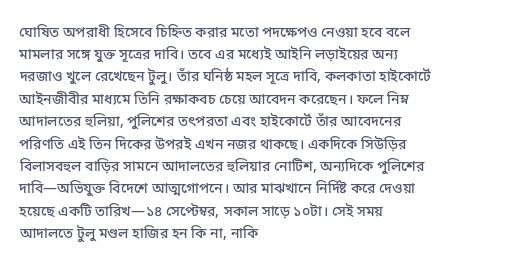ঘোষিত অপরাধী হিসেবে চিহ্নিত করার মতো পদক্ষেপও নেওয়া হবে বলে মামলার সঙ্গে যুক্ত সূত্রের দাবি। তবে এর মধ্যেই আইনি লড়াইয়ের অন্য দরজাও খুলে রেখেছেন টুলু। তাঁর ঘনিষ্ঠ মহল সূত্রে দাবি, কলকাতা হাইকোর্টে আইনজীবীর মাধ্যমে তিনি রক্ষাকবচ চেয়ে আবেদন করেছেন। ফলে নিম্ন আদালতের হুলিয়া, পুলিশের তৎপরতা এবং হাইকোর্টে তাঁর আবেদনের পরিণতি এই তিন দিকের উপরই এখন নজর থাকছে। একদিকে সিউড়ির বিলাসবহুল বাড়ির সামনে আদালতের হুলিয়ার নোটিশ, অন্যদিকে পুলিশের দাবি—অভিযুক্ত বিদেশে আত্মগোপনে। আর মাঝখানে নির্দিষ্ট করে দেওয়া হয়েছে একটি তারিখ—১৪ সেপ্টেম্বর, সকাল সাড়ে ১০টা। সেই সময় আদালতে টুলু মণ্ডল হাজির হন কি না, নাকি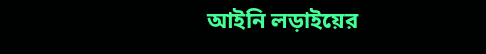আইনি লড়াইয়ের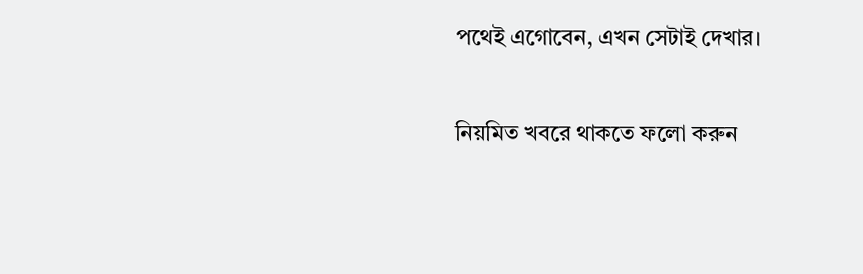পথেই এগোবেন, এখন সেটাই দেখার।

নিয়মিত খবরে থাকতে ফলো করুন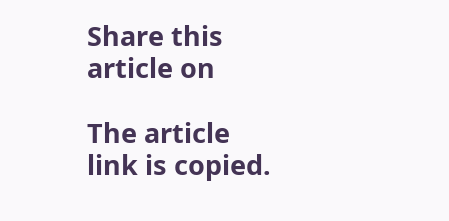Share this article on

The article link is copied.